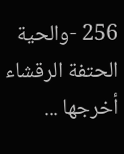256 -والحية الحتفة الرقشاء أخرجها ...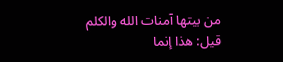من بيتها آمنات الله والكلم
قيل: هذا إنما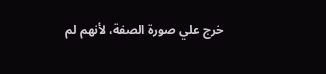خرج علي صورة الصفة، لأنهم لم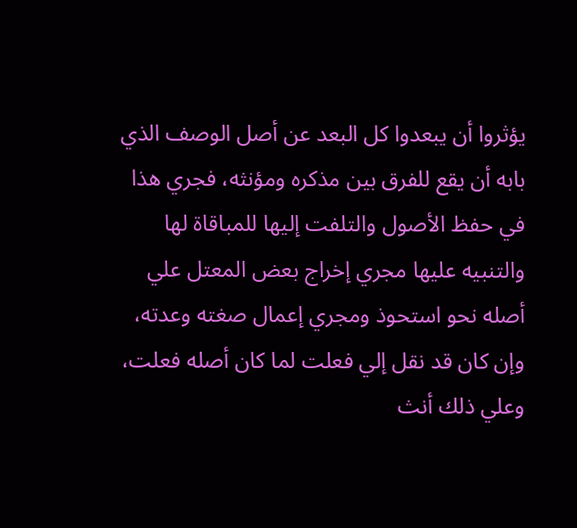يؤثروا أن يبعدوا كل البعد عن أصل الوصف الذي بابه أن يقع للفرق بين مذكره ومؤنثه، فجري هذا في حفظ الأصول والتلفت إليها للمباقاة لها والتنبيه عليها مجري إخراج بعض المعتل علي أصله نحو استحوذ ومجري إعمال صغته وعدته، وإن كان قد نقل إلي فعلت لما كان أصله فعلت، وعلي ذلك أنث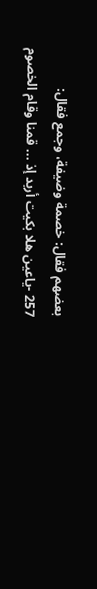بعضهم فقال: خصمة وضيفة، وجمع فقال:
257 -ياعين هلا بكيت أربد إذ ... قمنا وقام الخصوم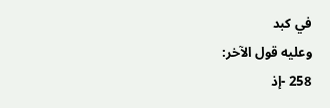في كبد
وعليه قول الآخر:
258 -إذ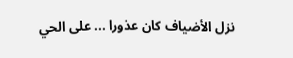نزل الأضياف كان عذورا ... على الحي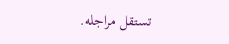تستقل مراجله.